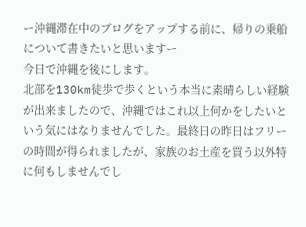ー沖縄滞在中のブログをアップする前に、帰りの乗船について書きたいと思いますー
今日で沖縄を後にします。
北部を130km徒歩で歩くという本当に素晴らしい経験が出来ましたので、沖縄ではこれ以上何かをしたいという気にはなりませんでした。最終日の昨日はフリーの時間が得られましたが、家族のお土産を買う以外特に何もしませんでし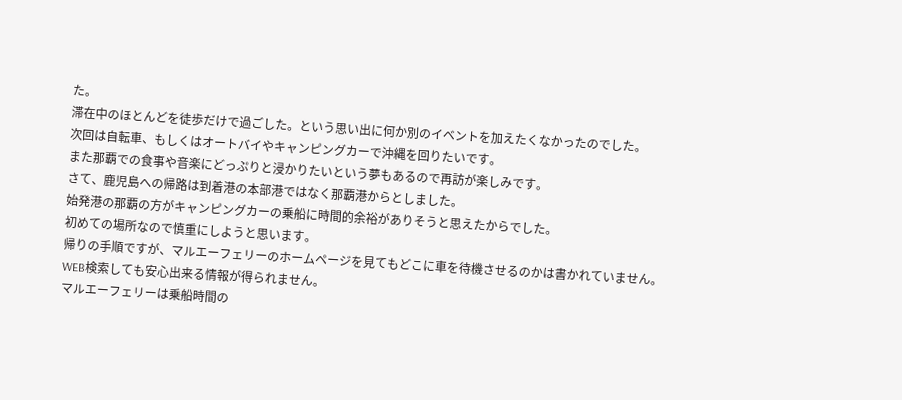た。
滞在中のほとんどを徒歩だけで過ごした。という思い出に何か別のイベントを加えたくなかったのでした。
次回は自転車、もしくはオートバイやキャンピングカーで沖縄を回りたいです。
また那覇での食事や音楽にどっぷりと浸かりたいという夢もあるので再訪が楽しみです。
さて、鹿児島への帰路は到着港の本部港ではなく那覇港からとしました。
始発港の那覇の方がキャンピングカーの乗船に時間的余裕がありそうと思えたからでした。
初めての場所なので慎重にしようと思います。
帰りの手順ですが、マルエーフェリーのホームページを見てもどこに車を待機させるのかは書かれていません。
WEB検索しても安心出来る情報が得られません。
マルエーフェリーは乗船時間の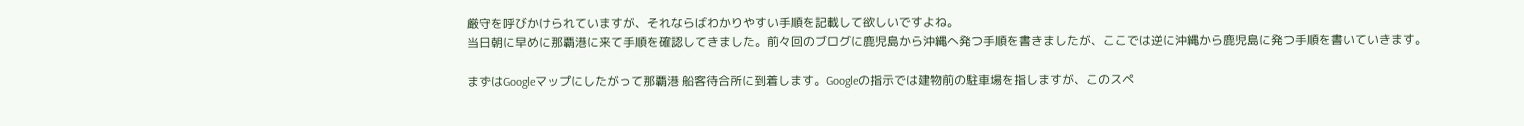厳守を呼びかけられていますが、それならばわかりやすい手順を記載して欲しいですよね。
当日朝に早めに那覇港に来て手順を確認してきました。前々回のブログに鹿児島から沖縄へ発つ手順を書きましたが、ここでは逆に沖縄から鹿児島に発つ手順を書いていきます。

まずはGoogleマップにしたがって那覇港 船客待合所に到着します。Googleの指示では建物前の駐車場を指しますが、このスペ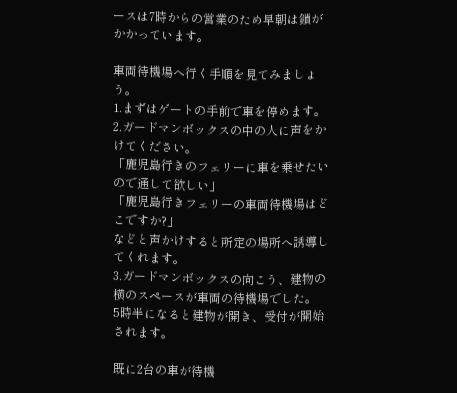ースは7時からの営業のため早朝は鎖がかかっています。

車両待機場へ行く手順を見てみましょう。
1.まずはゲートの手前で車を停めます。
2.ガードマンボックスの中の人に声をかけてください。
「鹿児島行きのフェリーに車を乗せたいので通して欲しい」
「鹿児島行きフェリーの車両待機場はどこですか?」
などと声かけすると所定の場所へ誘導してくれます。
3.ガードマンボックスの向こう、建物の横のスペースが車両の待機場でした。
5時半になると建物が開き、受付が開始されます。

既に2台の車が待機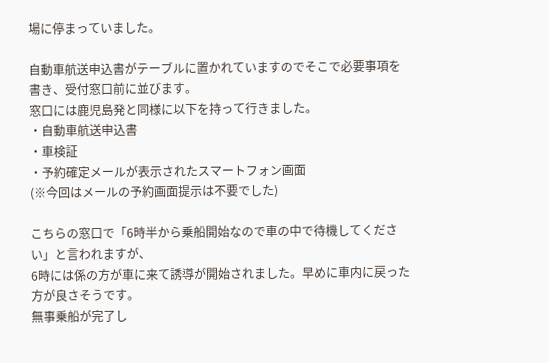場に停まっていました。

自動車航送申込書がテーブルに置かれていますのでそこで必要事項を書き、受付窓口前に並びます。
窓口には鹿児島発と同様に以下を持って行きました。
・自動車航送申込書
・車検証
・予約確定メールが表示されたスマートフォン画面
(※今回はメールの予約画面提示は不要でした)

こちらの窓口で「6時半から乗船開始なので車の中で待機してください」と言われますが、
6時には係の方が車に来て誘導が開始されました。早めに車内に戻った方が良さそうです。
無事乗船が完了し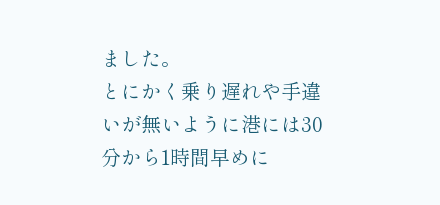ました。
とにかく乗り遅れや手違いが無いように港には30分から1時間早めに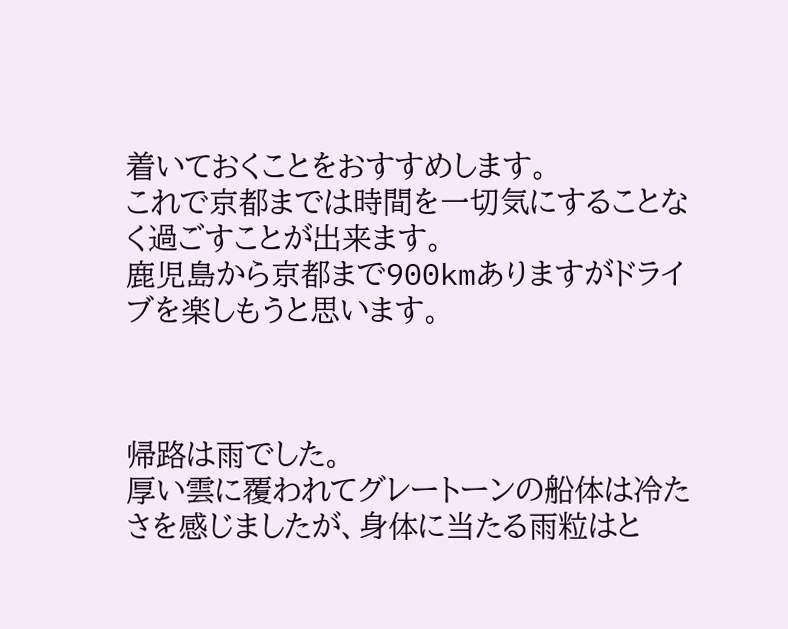着いておくことをおすすめします。
これで京都までは時間を一切気にすることなく過ごすことが出来ます。
鹿児島から京都まで900kmありますがドライブを楽しもうと思います。



帰路は雨でした。
厚い雲に覆われてグレートーンの船体は冷たさを感じましたが、身体に当たる雨粒はと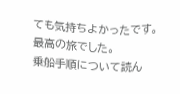ても気持ちよかったです。
最高の旅でした。
乗船手順について読ん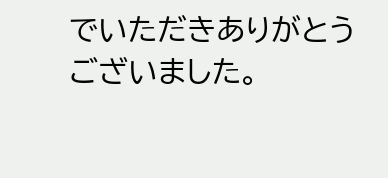でいただきありがとうございました。